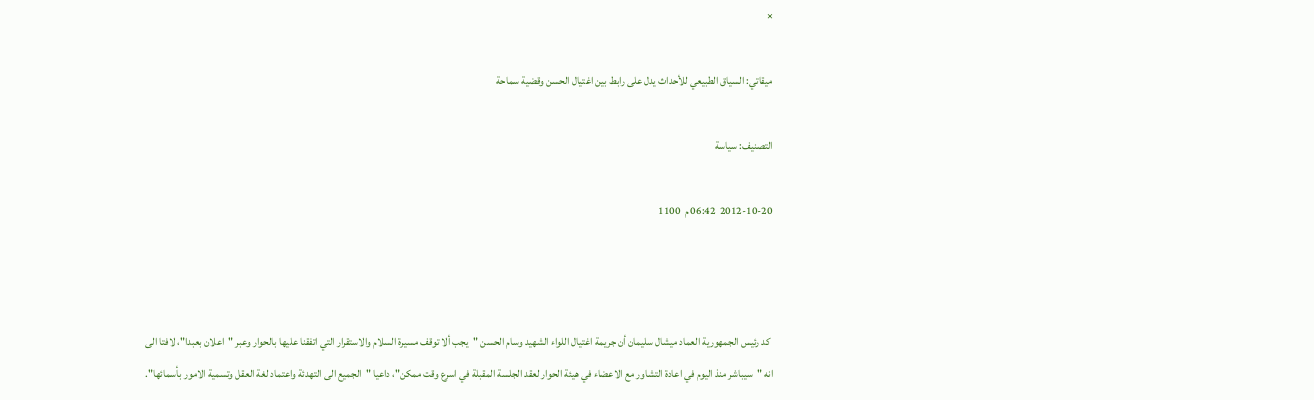×

ميقاتي: السياق الطبيعي للأحداث يدل على رابط بين اغتيال الحسن وقضية سماحة

التصنيف: سياسة

2012-10-20  06:42 م  1100



 كد رئيس الجمهورية العماد ميشال سليمان أن جريمة اغتيال اللواء الشهيد وسام الحسن "يجب ألا توقف مسيرة السلام والاستقرار التي اتفقنا عليها بالحوار وعبر "اعلان بعبدا"، لافتا الى انه "سيباشر منذ اليوم في اعادة التشاور مع الاعضاء في هيئة الحوار لعقد الجلسة المقبلة في اسرع وقت ممكن"، داعيا "الجميع الى التهدئة واعتماد لغة العقل وتسمية الامور بأسمائها".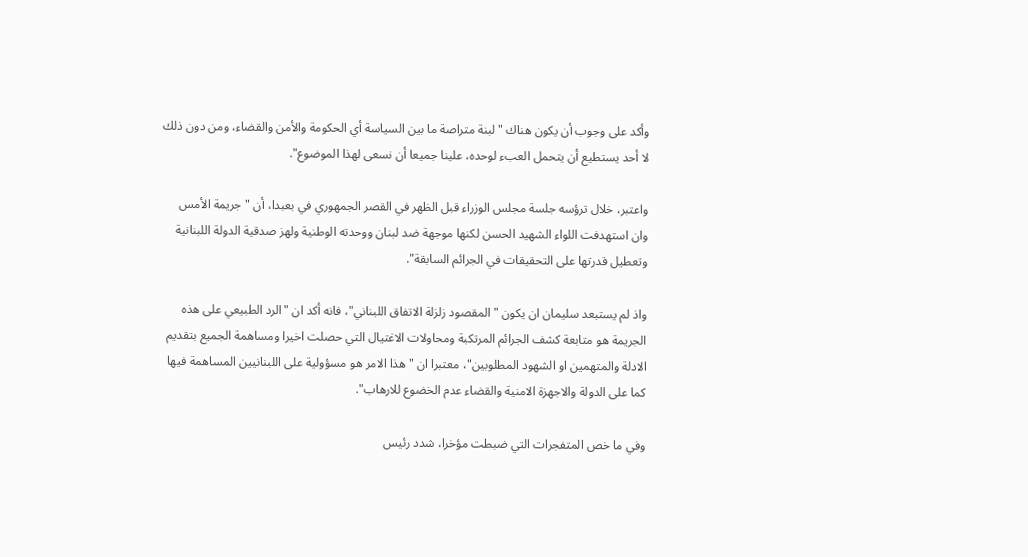وأكد على وجوب أن يكون هناك "لبنة متراصة ما بين السياسة أي الحكومة والأمن والقضاء، ومن دون ذلك لا أحد يستطيع أن يتحمل العبء لوحده، علينا جميعا أن نسعى لهذا الموضوع".

واعتبر، خلال ترؤسه جلسة مجلس الوزراء قبل الظهر في القصر الجمهوري في بعبدا، أن "جريمة الأمس وان استهدفت اللواء الشهيد الحسن لكنها موجهة ضد لبنان ووحدته الوطنية ولهز صدقية الدولة اللبنانية وتعطيل قدرتها على التحقيقات في الجرائم السابقة".

واذ لم يستبعد سليمان ان يكون "المقصود زلزلة الاتفاق اللبناني"، فانه أكد ان "الرد الطبيعي على هذه الجريمة هو متابعة كشف الجرائم المرتكبة ومحاولات الاغتيال التي حصلت اخيرا ومساهمة الجميع بتقديم الادلة والمتهمين او الشهود المطلوبين"، معتبرا ان "هذا الامر هو مسؤولية على اللبنانيين المساهمة فيها كما على الدولة والاجهزة الامنية والقضاء عدم الخضوع للارهاب".

وفي ما خص المتفجرات التي ضبطت مؤخرا، شدد رئيس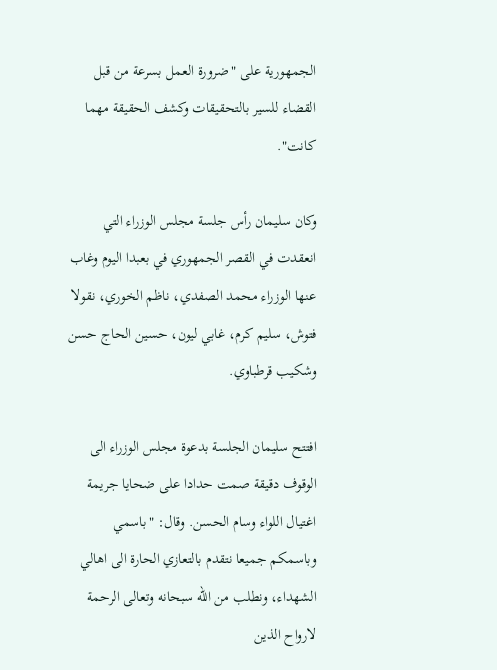الجمهورية على "ضرورة العمل بسرعة من قبل القضاء للسير بالتحقيقات وكشف الحقيقة مهما كانت".

وكان سليمان رأس جلسة مجلس الوزراء التي انعقدت في القصر الجمهوري في بعبدا اليوم وغاب عنها الوزراء محمد الصفدي، ناظم الخوري، نقولا فتوش، سليم كرم، غابي ليون، حسين الحاج حسن وشكيب قرطباوي.

افتتح سليمان الجلسة بدعوة مجلس الوزراء الى الوقوف دقيقة صمت حدادا على ضحايا جريمة اغتيال اللواء وسام الحسن. وقال: "باسمي وباسمكم جميعا نتقدم بالتعازي الحارة الى اهالي الشهداء، ونطلب من الله سبحانه وتعالى الرحمة لارواح الذين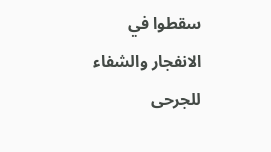سقطوا في الانفجار والشفاء للجرحى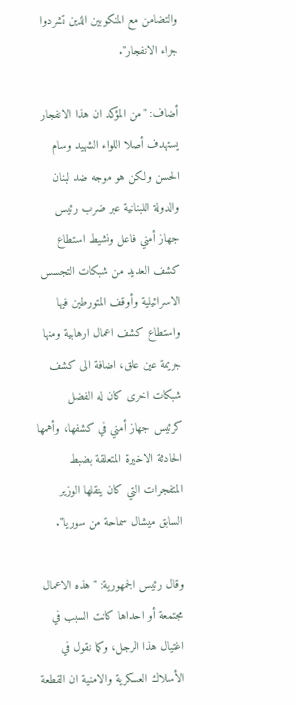والتضامن مع المنكوبين الذين تشردوا جراء الانفجار".

أضاف: "من المؤكد ان هذا الانفجار يستهدف أصلا اللواء الشهيد وسام الحسن ولكن هو موجه ضد لبنان والدولة اللبنانية عبر ضرب رئيس جهاز أمني فاعل ونشيط استطاع كشف العديد من شبكات التجسس الاسرائيلية وأوقف المتورطين فيها واستطاع كشف اعمال ارهابية ومنها جريمة عين علق، اضافة الى كشف شبكات اخرى كان له الفضل كرئيس جهاز أمني في كشفها، وأهمها الحادثة الاخيرة المتعلقة بضبط المتفجرات التي كان ينقلها الوزير السابق ميشال سماحة من سوريا".

وقال رئيس الجمهورية: "هذه الاعمال مجتمعة أو احداها كانت السبب في اغتيال هذا الرجل، وكما نقول في الأسلاك العسكرية والامنية ان القطعة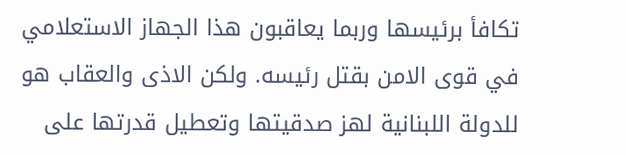تكافأ برئيسها وربما يعاقبون هذا الجهاز الاستعلامي في قوى الامن بقتل رئيسه. ولكن الاذى والعقاب هو للدولة اللبنانية لهز صدقيتها وتعطيل قدرتها على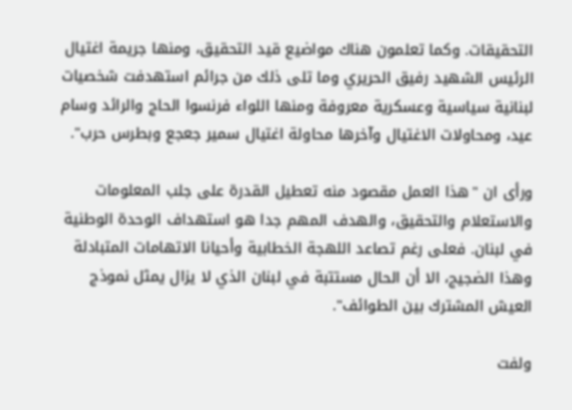التحقيقات. وكما تعلمون هناك مواضيع قيد التحقيق، ومنها جريمة اغتيال الرئيس الشهيد رفيق الحريري وما تلى ذلك من جرائم استهدفت شخصيات لبنانية سياسية وعسكرية معروفة ومنها اللواء فرنسوا الحاج والرائد وسام عيد، ومحاولات الاغتيال وآخرها محاولة اغتيال سمير جعجع وبطرس حرب".

ورأى ان "هذا العمل مقصود منه تعطيل القدرة على جلب المعلومات والاستعلام والتحقيق، والهدف المهم جدا هو استهداف الوحدة الوطنية في لبنان. فعلى رغم تصاعد اللهجة الخطابية وأحيانا الاتهامات المتبادلة وهذا الضجيج، الا أن الحال مستتبة في لبنان الذي لا يزال يمثل نموذج العيش المشترك بين الطوائف".

ولفت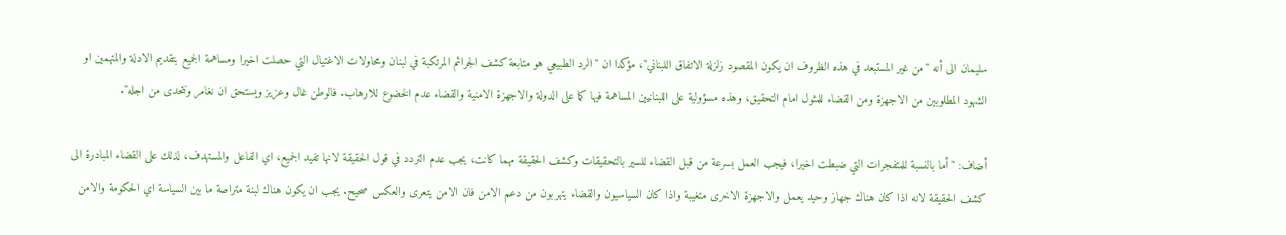سليمان الى أنه "من غير المستبعد في هذه الظروف ان يكون المقصود زلزلة الاتفاق اللبناني"، مؤكدا ان "الرد الطبيعي هو متابعة كشف الجرائم المرتكبة في لبنان ومحاولات الاغتيال التي حصلت اخيرا ومساهمة الجميع بتقديم الادلة والمتهمين او الشهود المطلوبين من الاجهزة ومن القضاء للمثول امام التحقيق، وهذه مسؤولية على اللبنانيين المساهمة فيها كما على الدولة والاجهزة الامنية والقضاء عدم الخضوع للارهاب. فالوطن غال وعزيز ويستحق ان نغامر ونتحدى من اجله".

أضاف: "أما بالنسبة للمتفجرات التي ضبطت اخيرا، فيجب العمل بسرعة من قبل القضاء للسير بالتحقيقات وكشف الحقيقة مهما كانت، يجب عدم التردد في قول الحقيقة لانها تفيد الجميع، اي الفاعل والمستهدف، لذلك على القضاء المبادرة الى كشف الحقيقة لانه اذا كان هناك جهاز وحيد يعمل والاجهزة الاخرى متغيبة واذا كان السياسيون والقضاء يتهربون من دعم الامن فان الامن يتعرى والعكس صحيح. يجب ان يكون هناك لبنة متراصة ما بين السياسة اي الحكومة والامن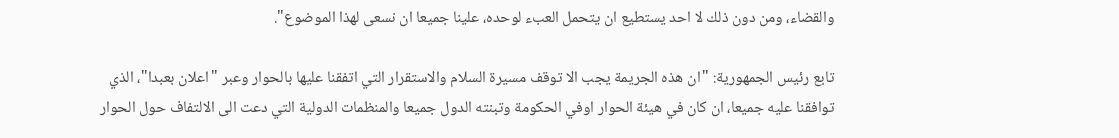والقضاء، ومن دون ذلك لا احد يستطيع ان يتحمل العبء لوحده، علينا جميعا ان نسعى لهذا الموضوع".

تابع رئيس الجمهورية: "ان هذه الجريمة يجب الا توقف مسيرة السلام والاستقرار التي اتفقنا عليها بالحوار وعبر "اعلان بعبدا"، الذي توافقنا عليه جميعا، ان كان في هيئة الحوار اوفي الحكومة وتبنته الدول جميعا والمنظمات الدولية التي دعت الى الالتفاف حول الحوار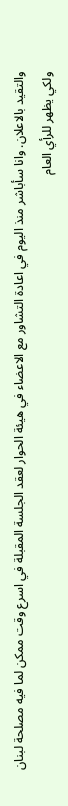والتقيد بالاعلان. وانا سأباشر منذ اليوم في اعادة التشاور مع الاعضاء في هيئة الحوار لعقد الجلسة المقبلة في اسرع وقت ممكن لما فيه مصلحة لبنان ولكي يظهر للرأي العام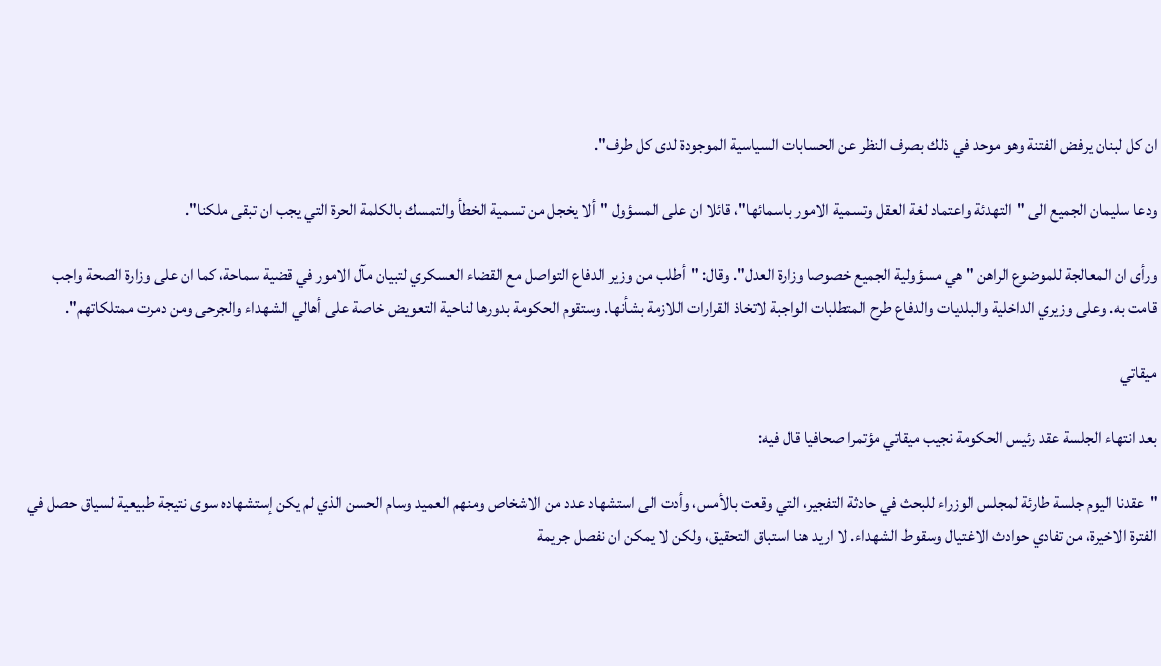ان كل لبنان يرفض الفتنة وهو موحد في ذلك بصرف النظر عن الحسابات السياسية الموجودة لدى كل طرف".

ودعا سليمان الجميع الى "التهدئة واعتماد لغة العقل وتسمية الامور باسمائها"، قائلا ان على المسؤول "ألا يخجل من تسمية الخطأ والتمسك بالكلمة الحرة التي يجب ان تبقى ملكنا".

ورأى ان المعالجة للموضوع الراهن "هي مسؤولية الجميع خصوصا وزارة العدل". وقال: "أطلب من وزير الدفاع التواصل مع القضاء العسكري لتبيان مآل الامور في قضية سماحة، كما ان على وزارة الصحة واجب قامت به. وعلى وزيري الداخلية والبلديات والدفاع طرح المتطلبات الواجبة لاتخاذ القرارات اللازمة بشأنها. وستقوم الحكومة بدورها لناحية التعويض خاصة على أهالي الشهداء والجرحى ومن دمرت ممتلكاتهم".

ميقاتي

بعد انتهاء الجلسة عقد رئيس الحكومة نجيب ميقاتي مؤتمرا صحافيا قال فيه:

"عقدنا اليوم جلسة طارئة لمجلس الوزراء للبحث في حادثة التفجير، التي وقعت بالأمس، وأدت الى استشهاد عدد من الاشخاص ومنهم العميد وسام الحسن الذي لم يكن إستشهاده سوى نتيجة طبيعية لسياق حصل في الفترة الاخيرة، من تفادي حوادث الاغتيال وسقوط الشهداء. لا اريد هنا استباق التحقيق، ولكن لا يمكن ان نفصل جريمة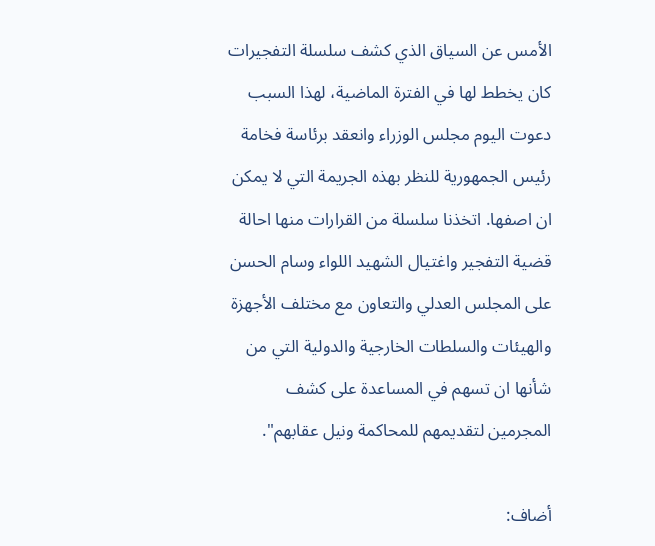الأمس عن السياق الذي كشف سلسلة التفجيرات كان يخطط لها في الفترة الماضية، لهذا السبب دعوت اليوم مجلس الوزراء وانعقد برئاسة فخامة رئيس الجمهورية للنظر بهذه الجريمة التي لا يمكن ان اصفها. اتخذنا سلسلة من القرارات منها احالة قضية التفجير واغتيال الشهيد اللواء وسام الحسن على المجلس العدلي والتعاون مع مختلف الأجهزة والهيئات والسلطات الخارجية والدولية التي من شأنها ان تسهم في المساعدة على كشف المجرمين لتقديمهم للمحاكمة ونيل عقابهم".

أضاف: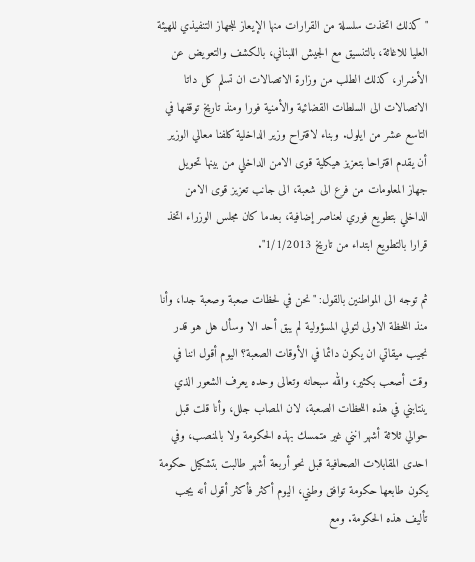"كذلك اتخذت سلسلة من القرارات منها الإيعاز للجهاز التنفيذي للهيئة العليا للاغاثة، بالتنسيق مع الجيش اللبناني، بالكشف والتعويض عن الأضرار، كذلك الطلب من وزارة الاتصالات ان تسلم كل داتا الاتصالات الى السلطات القضائية والأمنية فورا ومنذ تاريخ توقفها في التاسع عشر من ايلول. وبناء لاقتراح وزير الداخلية كلفنا معالي الوزير أن يقدم اقتراحا بتعزيز هيكلية قوى الامن الداخلي من بينها تحويل جهاز المعلومات من فرع الى شعبة، الى جانب تعزيز قوى الامن الداخلي بتطويع فوري لعناصر إضافية، بعدما كان مجلس الوزراء اتخذ قرارا بالتطويع ابتداء من تاريخ 1/1/2013".

ثم توجه الى المواطنين بالقول: "نحن في لحظات صعبة وصعبة جدا، وأنا منذ اللحظة الاولى لتولي المسؤولية لم يبق أحد الا وسأل هل هو قدر نجيب ميقاتي ان يكون دائما في الأوقات الصعبة؟ اليوم أقول اننا في وقت أصعب بكثير، والله سبحانه وتعالى وحده يعرف الشعور الذي ينتابني في هذه اللحظات الصعبة، لان المصاب جلل، وأنا قلت قبل حوالي ثلاثة أشهر انني غير متمسك بهذه الحكومة ولا بالمنصب، وفي احدى المقابلات الصحافية قبل نحو أربعة أشهر طالبت بتشكيل حكومة يكون طابعها حكومة توافق وطني، اليوم أكثر فأكثر أقول أنه يجب تأليف هذه الحكومة. ومع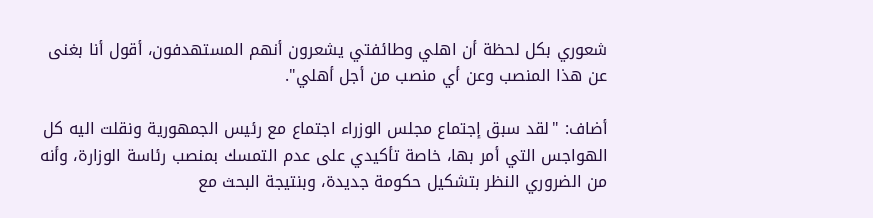شعوري بكل لحظة أن اهلي وطائفتي يشعرون أنهم المستهدفون، أقول أنا بغنى عن هذا المنصب وعن أي منصب من أجل أهلي".

أضاف: "لقد سبق إجتماع مجلس الوزراء اجتماع مع رئيس الجمهورية ونقلت اليه كل الهواجس التي أمر بها، خاصة تأكيدي على عدم التمسك بمنصب رئاسة الوزارة، وأنه من الضروري النظر بتشكيل حكومة جديدة، وبنتيجة البحث مع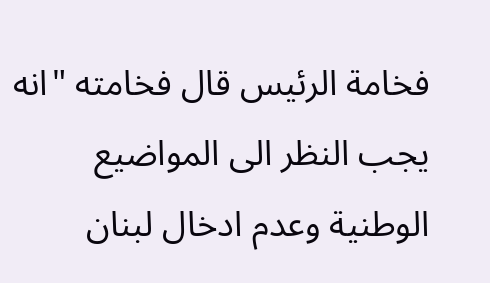فخامة الرئيس قال فخامته "انه يجب النظر الى المواضيع الوطنية وعدم ادخال لبنان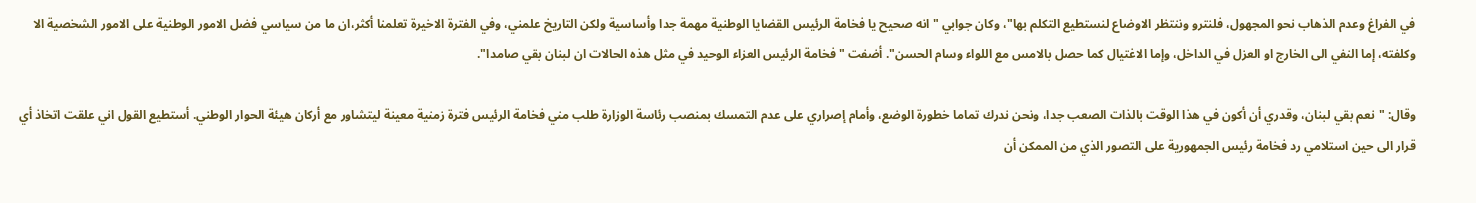في الفراغ وعدم الذهاب نحو المجهول، فلنترو وننتظر الاوضاع لنستطيع التكلم بها"، وكان جوابي "انه صحيح يا فخامة الرئيس القضايا الوطنية مهمة جدا وأساسية ولكن التاريخ علمني، وفي الفترة الاخيرة تعلمنا أكثر،ان ما من سياسي فضل الامور الوطنية على الامور الشخصية الا وكلفته، إما النفي الى الخارج او العزل في الداخل، وإما الاغتيال كما حصل بالامس مع اللواء وسام الحسن". أضفت "فخامة الرئيس العزاء الوحيد في مثل هذه الحالات ان لبنان بقي صامدا".

وقال: "نعم بقي لبنان، وقدري أن أكون في هذا الوقت بالذات الصعب جدا، ونحن ندرك تماما خطورة الوضع، وأمام إصراري على عدم التمسك بمنصب رئاسة الوزارة طلب مني فخامة الرئيس فترة زمنية معينة ليتشاور مع أركان هيئة الحوار الوطني. أستطيع القول اني علقت اتخاذ أي قرار الى حين استلامي رد فخامة رئيس الجمهورية على التصور الذي من الممكن أن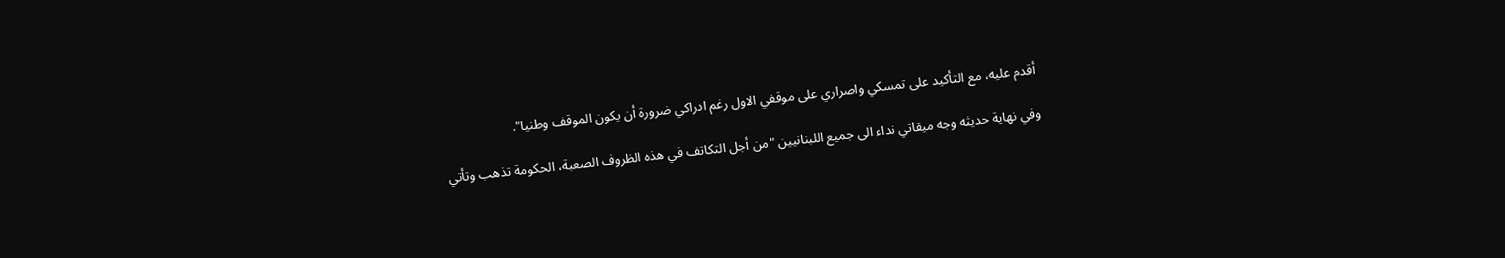أقدم عليه، مع التأكيد على تمسكي واصراري على موقفي الاول رغم ادراكي ضرورة أن يكون الموقف وطنيا".

وفي نهاية حديثه وجه ميقاتي نداء الى جميع اللبنانيين "من أجل التكاتف في هذه الظروف الصعبة، الحكومة تذهب وتأتي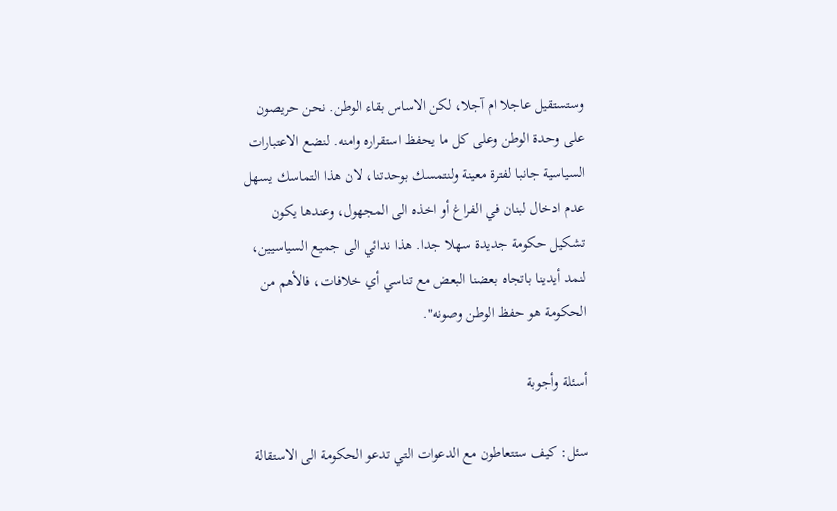وستستقيل عاجلا ام آجلا، لكن الاساس بقاء الوطن. نحن حريصون على وحدة الوطن وعلى كل ما يحفظ استقراره وامنه. لنضع الاعتبارات السياسية جانبا لفترة معينة ولنتمسك بوحدتنا، لان هذا التماسك يسهل عدم ادخال لبنان في الفراغ أو اخذه الى المجهول، وعندها يكون تشكيل حكومة جديدة سهلا جدا. هذا ندائي الى جميع السياسيين، لنمد أيدينا باتجاه بعضنا البعض مع تناسي أي خلافات، فالأهم من الحكومة هو حفظ الوطن وصونه".

أسئلة وأجوبة

سئل: كيف ستتعاطون مع الدعوات التي تدعو الحكومة الى الاستقالة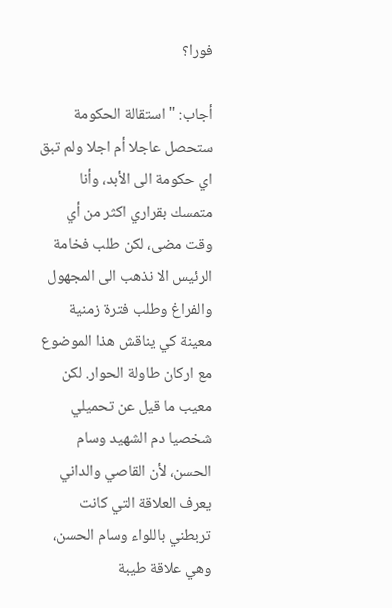فورا؟

أجاب: "استقالة الحكومة ستحصل عاجلا أم اجلا ولم تبق اي حكومة الى الأبد، وأنا متمسك بقراري اكثر من أي وقت مضى، لكن طلب فخامة الرئيس الا نذهب الى المجهول والفراغ وطلب فترة زمنية معينة كي يناقش هذا الموضوع مع اركان طاولة الحوار. لكن معيب ما قيل عن تحميلي شخصيا دم الشهيد وسام الحسن، لأن القاصي والداني يعرف العلاقة التي كانت تربطني باللواء وسام الحسن، وهي علاقة طيبة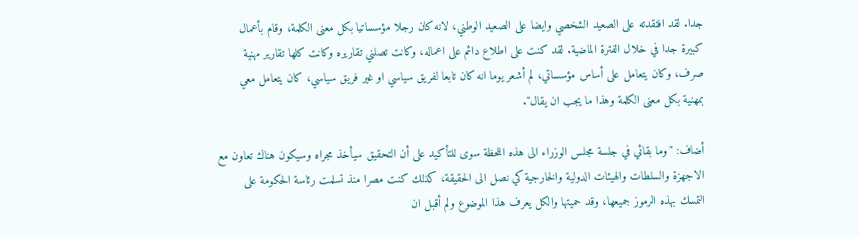جدا. لقد افتقدته على الصعيد الشخصي وايضا على الصعيد الوطني، لانه كان رجلا مؤسساتيا بكل معنى الكلمة، وقام بأعمال كبيرة جدا في خلال الفترة الماضية. لقد كنت على اطلاع دائم على اعماله، وكانت تصلني تقاريره وكانت كلها تقارير مهنية صرف، وكان يتعامل على أساس مؤسساتي، لم أشعر يوما انه كان تابعا لفريق سياسي او غير فريق سياسي، كان يتعامل معي بمهنية بكل معنى الكلمة وهذا ما يجب ان يقال".

أضاف: "وما بقائي في جلسة مجلس الوزراء الى هذه اللحظة سوى للتأكيد على أن التحقيق سيأخذ مجراه وسيكون هناك تعاون مع الاجهزة والسلطات والهيئات الدولية والخارجية كي نصل الى الحقيقة، كذلك كنت مصرا منذ تسلمت رئاسة الحكومة على التمسك بهذه الرموز جميعها، وقد حميتها والكل يعرف هذا الموضوع ولم أقبل ان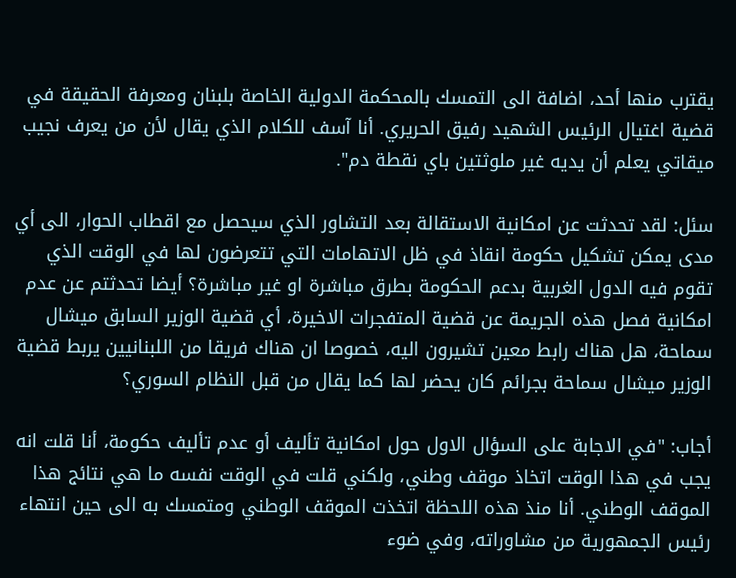يقترب منها أحد، اضافة الى التمسك بالمحكمة الدولية الخاصة بلبنان ومعرفة الحقيقة في قضية اغتيال الرئيس الشهيد رفيق الحريري. أنا آسف للكلام الذي يقال لأن من يعرف نجيب ميقاتي يعلم أن يديه غير ملوثتين باي نقطة دم".

سئل: لقد تحدثت عن امكانية الاستقالة بعد التشاور الذي سيحصل مع اقطاب الحوار، الى أي مدى يمكن تشكيل حكومة انقاذ في ظل الاتهامات التي تتعرضون لها في الوقت الذي تقوم فيه الدول الغربية بدعم الحكومة بطرق مباشرة او غير مباشرة؟ أيضا تحدثتم عن عدم امكانية فصل هذه الجريمة عن قضية المتفجرات الاخيرة، أي قضية الوزير السابق ميشال سماحة، هل هناك رابط معين تشيرون اليه، خصوصا ان هناك فريقا من اللبنانيين يربط قضية الوزير ميشال سماحة بجرائم كان يحضر لها كما يقال من قبل النظام السوري؟

أجاب: "في الاجابة على السؤال الاول حول امكانية تأليف أو عدم تأليف حكومة، أنا قلت انه يجب في هذا الوقت اتخاذ موقف وطني، ولكني قلت في الوقت نفسه ما هي نتائج هذا الموقف الوطني. أنا منذ هذه اللحظة اتخذت الموقف الوطني ومتمسك به الى حين انتهاء رئيس الجمهورية من مشاوراته، وفي ضوء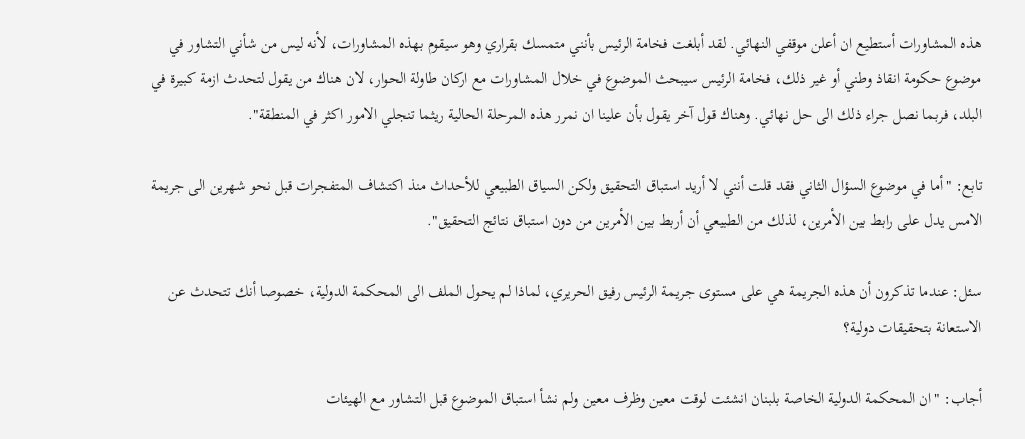هذه المشاورات أستطيع ان أعلن موقفي النهائي. لقد أبلغت فخامة الرئيس بأنني متمسك بقراري وهو سيقوم بهذه المشاورات، لأنه ليس من شأني التشاور في موضوع حكومة انقاذ وطني أو غير ذلك، فخامة الرئيس سيبحث الموضوع في خلال المشاورات مع اركان طاولة الحوار، لان هناك من يقول لتحدث ازمة كبيرة في البلد، فربما نصل جراء ذلك الى حل نهائي. وهناك قول آخر يقول بأن علينا ان نمرر هذه المرحلة الحالية ريثما تنجلي الامور اكثر في المنطقة".

تابع: "أما في موضوع السؤال الثاني فقد قلت أنني لا أريد استباق التحقيق ولكن السياق الطبيعي للأحداث منذ اكتشاف المتفجرات قبل نحو شهرين الى جريمة الامس يدل على رابط بين الأمرين، لذلك من الطبيعي أن أربط بين الأمرين من دون استباق نتائج التحقيق".

سئل: عندما تذكرون أن هذه الجريمة هي على مستوى جريمة الرئيس رفيق الحريري، لماذا لم يحول الملف الى المحكمة الدولية، خصوصا أنك تتحدث عن الاستعانة بتحقيقات دولية؟

أجاب: "ان المحكمة الدولية الخاصة بلبنان انشئت لوقت معين وظرف معين ولم نشأ استباق الموضوع قبل التشاور مع الهيئات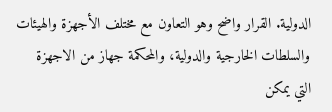الدولية. القرار واضح وهو التعاون مع مختلف الأجهزة والهيئات والسلطات الخارجية والدولية، والمحكمة جهاز من الاجهزة التي يمكن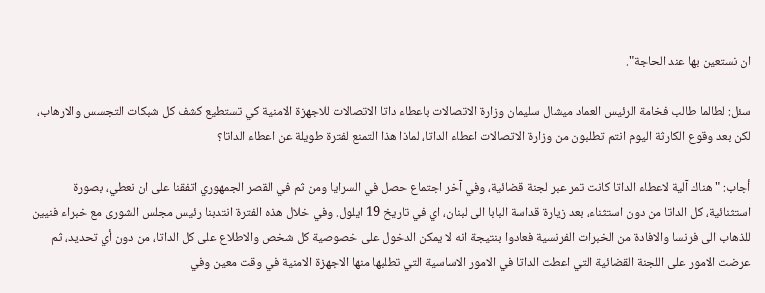ان نستعين بها عند الحاجة".

سئل: لطالما طالب فخامة الرئيس العماد ميشال سليمان وزارة الاتصالات باعطاء داتا الاتصالات للاجهزة الامنية كي تستطيع كشف كل شبكات التجسس والارهاب، لكن بعد وقوع الكارثة اليوم انتم تطلبون من وزارة الاتصالات اعطاء الداتا، لماذا هذا التمنع لفترة طويلة عن اعطاء الداتا؟

أجاب: "هناك آلية لاعطاء الداتا كانت تمر عبر لجنة قضائية، وفي آخر اجتماع حصل في السرايا ومن ثم في القصر الجمهوري اتفقنا على ان نعطي، بصورة استثنائية، كل الداتا من دون استثناء، بعد زيارة قداسة البابا الى لبنان، اي في تاريخ 19 ايلول. وفي خلال هذه الفترة انتدبنا رئيس مجلس الشورى مع خبراء فنيين للذهاب الى فرنسا والافادة من الخبرات الفرنسية فعادوا بنتيجة انه لا يمكن الدخول على خصوصية كل شخص والاطلاع على كل الداتا، من دون أي تحديد، ثم عرضت الامور على اللجنة القضائية التي اعطت الداتا في الامور الاساسية التي تطلبها منها الاجهزة الامنية في وقت معين وفي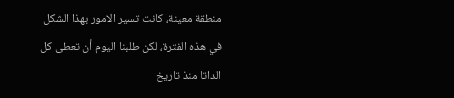منطقة معينة، كانت تسير الامور بهذا الشكل في هذه الفترة، لكن طلبنا اليوم أن تعطى كل الداتا منذ تاريخ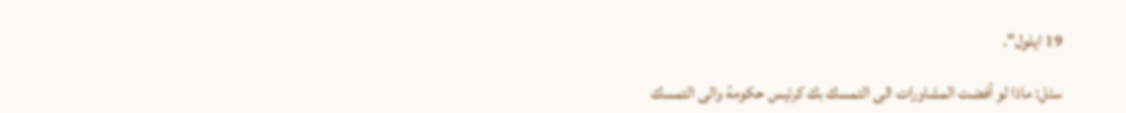19 ايلول".

سئل: ماذا لو أفضت المشاورات الى التمسك بك كرئيس حكومة والى التمسك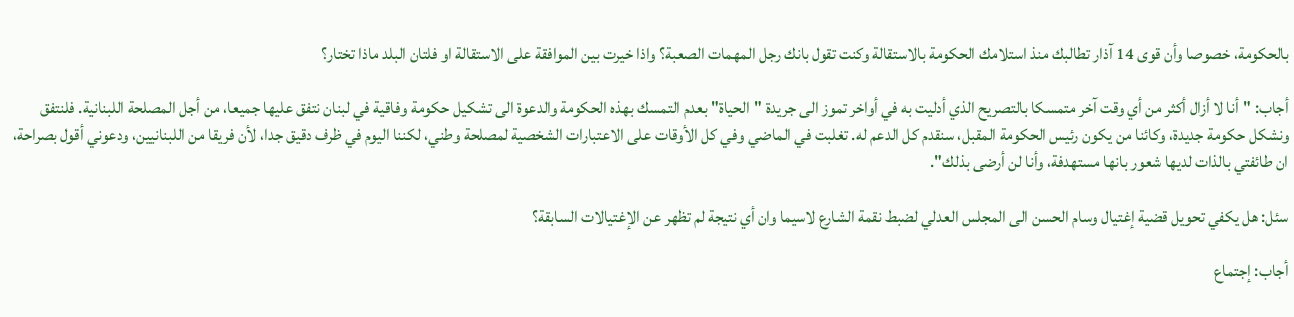بالحكومة، خصوصا وأن قوى 14 آذار تطالبك منذ استلامك الحكومة بالاستقالة وكنت تقول بانك رجل المهمات الصعبة؟ واذا خيرت بين الموافقة على الاستقالة او فلتان البلد ماذا تختار؟

أجاب: "أنا لا أزال أكثر من أي وقت آخر متمسكا بالتصريح الذي أدليت به في أواخر تموز الى جريدة "الحياة" بعدم التمسك بهذه الحكومة والدعوة الى تشكيل حكومة وفاقية في لبنان نتفق عليها جميعا، من أجل المصلحة اللبنانية. فلنتفق ونشكل حكومة جديدة، وكائنا من يكون رئيس الحكومة المقبل، سنقدم كل الدعم له. تغلبت في الماضي وفي كل الأوقات على الاعتبارات الشخصية لمصلحة وطني، لكننا اليوم في ظرف دقيق جدا، لأن فريقا من اللبنانيين، ودعوني أقول بصراحة، ان طائفتي بالذات لديها شعور بانها مستهدفة، وأنا لن أرضى بذلك".

سئل: هل يكفي تحويل قضية إغتيال وسام الحسن الى المجلس العدلي لضبط نقمة الشارع لاسيما وان أي نتيجة لم تظهر عن الإغتيالات السابقة؟

أجاب: إجتماع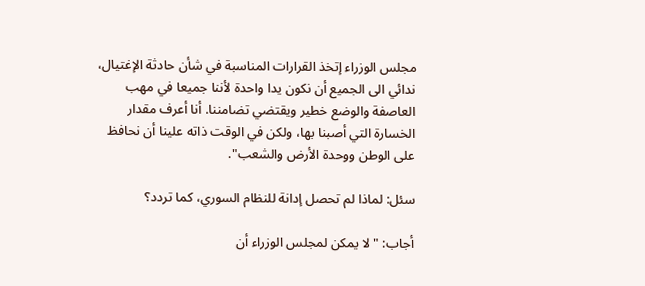مجلس الوزراء إتخذ القرارات المناسبة في شأن حادثة الإغتيال، ندائي الى الجميع أن نكون يدا واحدة لأننا جميعا في مهب العاصفة والوضع خطير ويقتضي تضامننا. أنا أعرف مقدار الخسارة التي أصبنا بها، ولكن في الوقت ذاته علينا أن نحافظ على الوطن ووحدة الأرض والشعب".

سئل: لماذا لم تحصل إدانة للنظام السوري، كما تردد؟

أجاب: "لا يمكن لمجلس الوزراء أن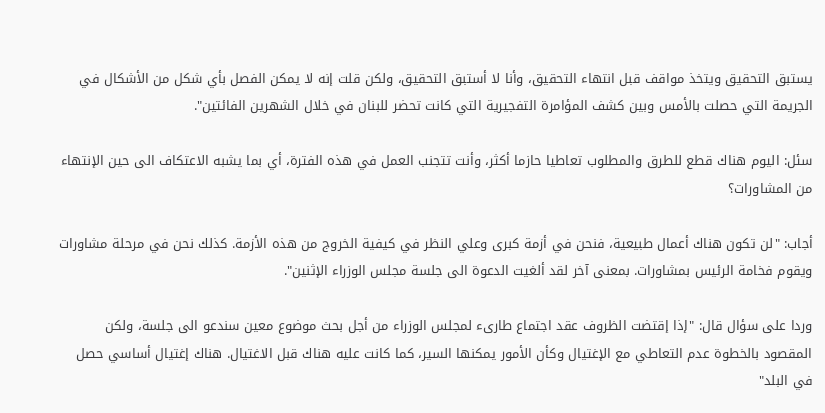يستبق التحقيق ويتخذ مواقف قبل انتهاء التحقيق، وأنا لا أستبق التحقيق، ولكن قلت إنه لا يمكن الفصل بأي شكل من الأشكال في الجريمة التي حصلت بالأمس وبين كشف المؤامرة التفجيرية التي كانت تحضر للبنان في خلال الشهرين الفائتين".

سئل: اليوم هناك قطع للطرق والمطلوب تعاطيا حازما أكثر، وأنت تتجنب العمل في هذه الفترة، أي بما يشبه الاعتكاف الى حين الإنتهاء من المشاورات؟

أجاب: "لن تكون هناك أعمال طبيعية، فنحن في أزمة كبرى وعلي النظر في كيفية الخروج من هذه الأزمة. كذلك نحن في مرحلة مشاورات ويقوم فخامة الرئيس بمشاورات. بمعنى آخر لقد ألغيت الدعوة الى جلسة مجلس الوزراء الإثنين".

وردا على سؤال قال: "إذا إقتضت الظروف عقد اجتماع طارىء لمجلس الوزراء من أجل بحث موضوع معين سندعو الى جلسة، ولكن المقصود بالخطوة عدم التعاطي مع الإغتيال وكأن الأمور يمكنها السير، كما كانت عليه هناك قبل الاغتيال. هناك إغتيال أساسي حصل في البلد"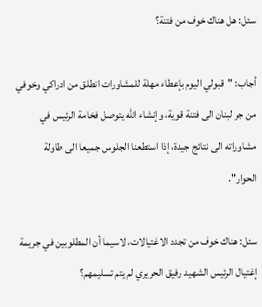سئل: هل هناك خوف من فتنة؟

أجاب: "قبولي اليوم بإعطاء مهلة للمشاورات انطلق من ادراكي وخوفي من جر لبنان الى فتنة قوية، وإنشاء الله يتوصل فخامة الرئيس في مشاوراته الى نتائج جيدة، إذا استطعنا الجلوس جميعا الى طاولة الحوار".

سئل: هناك خوف من تجدد الاغتيالات، لاسيما أن المطلوبين في جريمة إغتيال الرئيس الشهيد رفيق الحريري لم يتم تسليمهم؟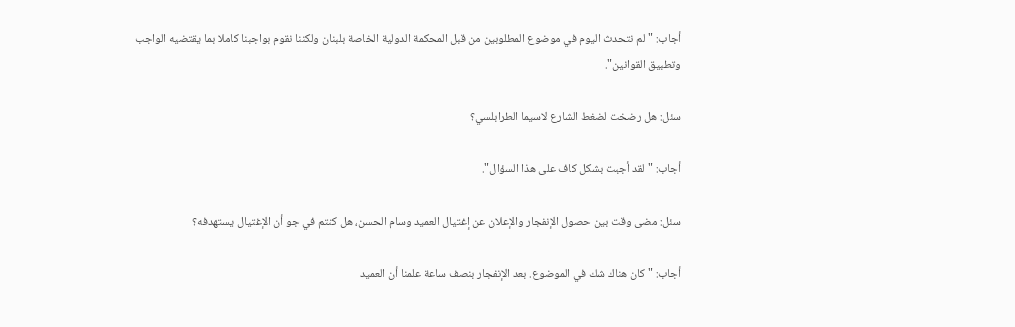أجاب: "لم نتحدث اليوم في موضوع المطلوبين من قبل المحكمة الدولية الخاصة بلبنان ولكننا نقوم بواجبنا كاملا بما يقتضيه الواجب وتطبيق القوانين".

سئل: هل رضخت لضغط الشارع لاسيما الطرابلسي؟

أجاب: "لقد أجبت بشكل كاف على هذا السؤال".

سئل: مضى وقت بين حصول الإنفجار والإعلان عن إغتيال العميد وسام الحسن، هل كنتم في جو أن الإغتيال يستهدفه؟

أجاب: "كان هناك شك في الموضوع. بعد الإنفجار بنصف ساعة علمنا أن العميد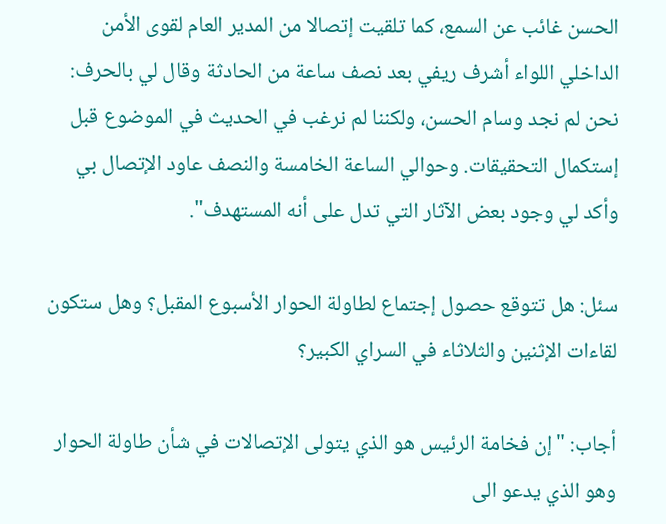الحسن غائب عن السمع، كما تلقيت إتصالا من المدير العام لقوى الأمن الداخلي اللواء أشرف ريفي بعد نصف ساعة من الحادثة وقال لي بالحرف: نحن لم نجد وسام الحسن، ولكننا لم نرغب في الحديث في الموضوع قبل إستكمال التحقيقات. وحوالي الساعة الخامسة والنصف عاود الإتصال بي وأكد لي وجود بعض الآثار التي تدل على أنه المستهدف".

سئل: هل تتوقع حصول إجتماع لطاولة الحوار الأسبوع المقبل؟ وهل ستكون لقاءات الإثنين والثلاثاء في السراي الكبير؟

أجاب: "إن فخامة الرئيس هو الذي يتولى الإتصالات في شأن طاولة الحوار وهو الذي يدعو الى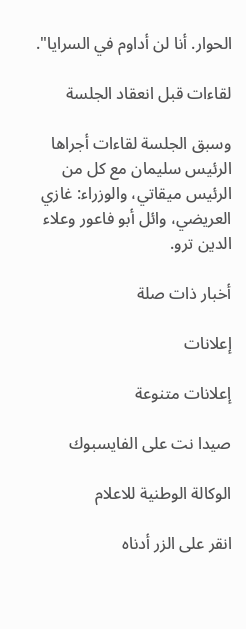الحوار. أنا لن أداوم في السرايا".

لقاءات قبل انعقاد الجلسة

وسبق الجلسة لقاءات أجراها الرئيس سليمان مع كل من الرئيس ميقاتي، والوزراء: غازي العريضي، وائل أبو فاعور وعلاء الدين ترو.

أخبار ذات صلة

إعلانات

إعلانات متنوعة

صيدا نت على الفايسبوك

الوكالة الوطنية للاعلام

انقر على الزر أدناه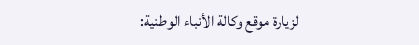لزيارة موقع وكالة الأنباء الوطنية: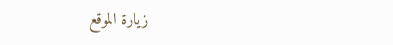زيارة الموقع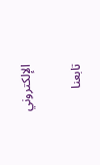الإلكتروني

تابعنا